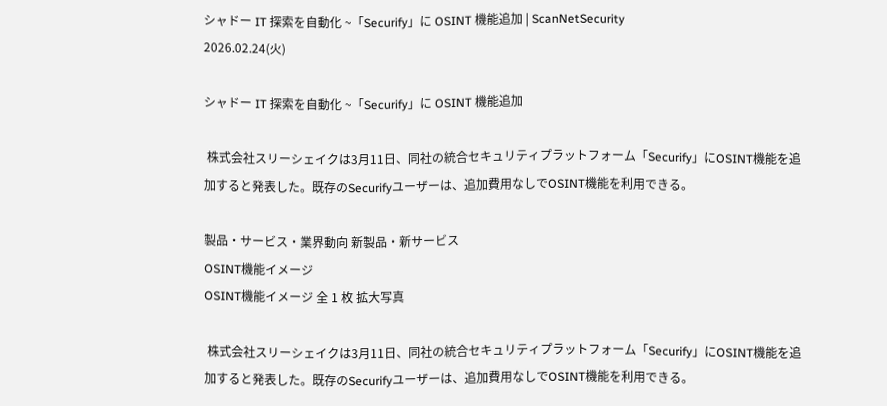シャドー IT 探索を自動化 ~「Securify」に OSINT 機能追加 | ScanNetSecurity
2026.02.24(火)

シャドー IT 探索を自動化 ~「Securify」に OSINT 機能追加

 株式会社スリーシェイクは3月11日、同社の統合セキュリティプラットフォーム「Securify」にOSINT機能を追加すると発表した。既存のSecurifyユーザーは、追加費用なしでOSINT機能を利用できる。

製品・サービス・業界動向 新製品・新サービス
OSINT機能イメージ
OSINT機能イメージ 全 1 枚 拡大写真

 株式会社スリーシェイクは3月11日、同社の統合セキュリティプラットフォーム「Securify」にOSINT機能を追加すると発表した。既存のSecurifyユーザーは、追加費用なしでOSINT機能を利用できる。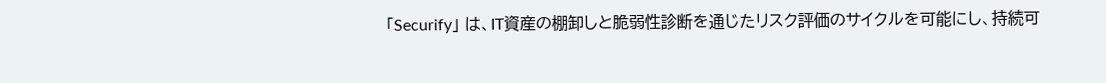「Securify」 は、IT資産の棚卸しと脆弱性診断を通じたリスク評価のサイクルを可能にし、持続可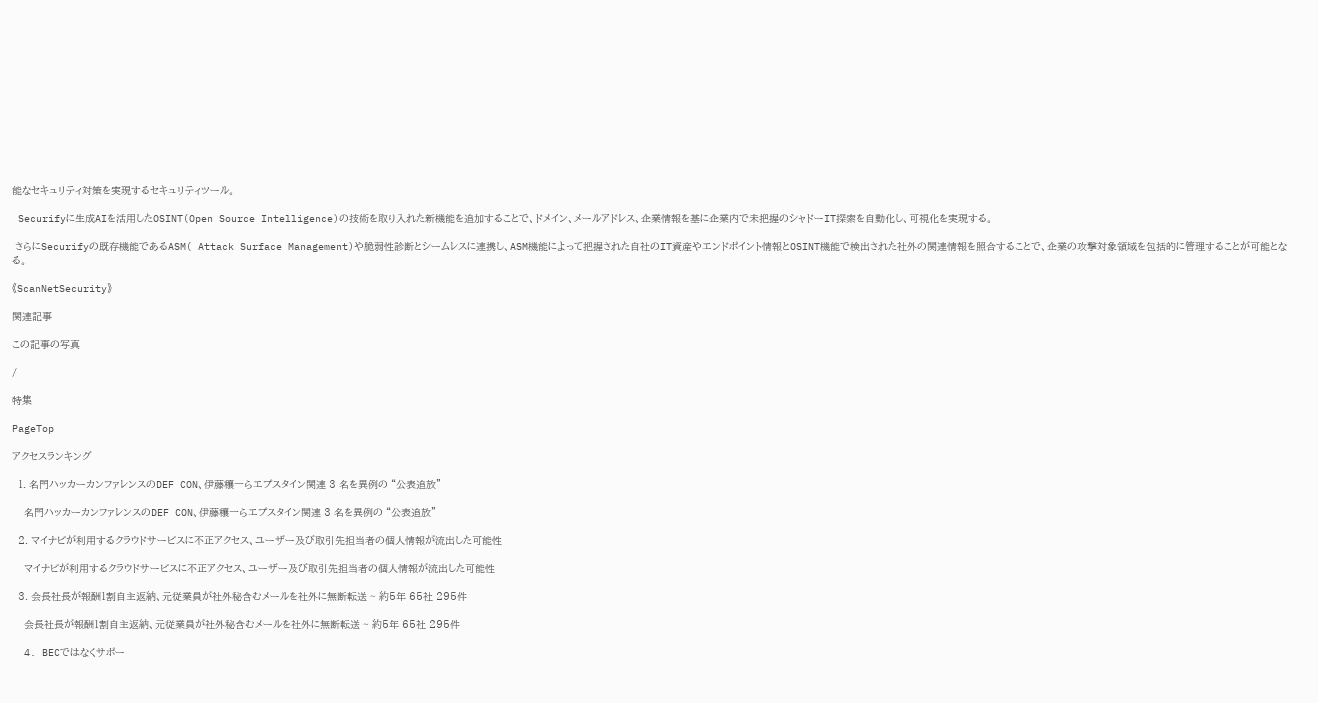能なセキュリティ対策を実現するセキュリティツール。

 Securifyに生成AIを活用したOSINT(Open Source Intelligence)の技術を取り入れた新機能を追加することで、ドメイン、メールアドレス、企業情報を基に企業内で未把握のシャドーIT探索を自動化し、可視化を実現する。

 さらにSecurifyの既存機能であるASM( Attack Surface Management)や脆弱性診断とシームレスに連携し、ASM機能によって把握された自社のIT資産やエンドポイント情報とOSINT機能で検出された社外の関連情報を照合することで、企業の攻撃対象領域を包括的に管理することが可能となる。

《ScanNetSecurity》

関連記事

この記事の写真

/

特集

PageTop

アクセスランキング

  1. 名門ハッカーカンファレンスのDEF CON、伊藤穰一らエプスタイン関連 3 名を異例の “公表追放”

    名門ハッカーカンファレンスのDEF CON、伊藤穰一らエプスタイン関連 3 名を異例の “公表追放”

  2. マイナビが利用するクラウドサービスに不正アクセス、ユーザー及び取引先担当者の個人情報が流出した可能性

    マイナビが利用するクラウドサービスに不正アクセス、ユーザー及び取引先担当者の個人情報が流出した可能性

  3. 会長社長が報酬1割自主返納、元従業員が社外秘含むメールを社外に無断転送 ~ 約5年 65社 295件

    会長社長が報酬1割自主返納、元従業員が社外秘含むメールを社外に無断転送 ~ 約5年 65社 295件

  4. BECではなくサポー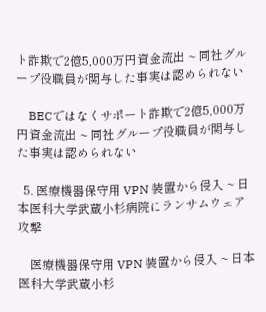ト詐欺で2億5,000万円資金流出 ~ 同社グループ役職員が関与した事実は認められない

    BECではなくサポート詐欺で2億5,000万円資金流出 ~ 同社グループ役職員が関与した事実は認められない

  5. 医療機器保守用 VPN 装置から侵入 ~ 日本医科大学武蔵小杉病院にランサムウェア攻撃

    医療機器保守用 VPN 装置から侵入 ~ 日本医科大学武蔵小杉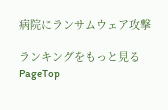病院にランサムウェア攻撃

ランキングをもっと見る
PageTop